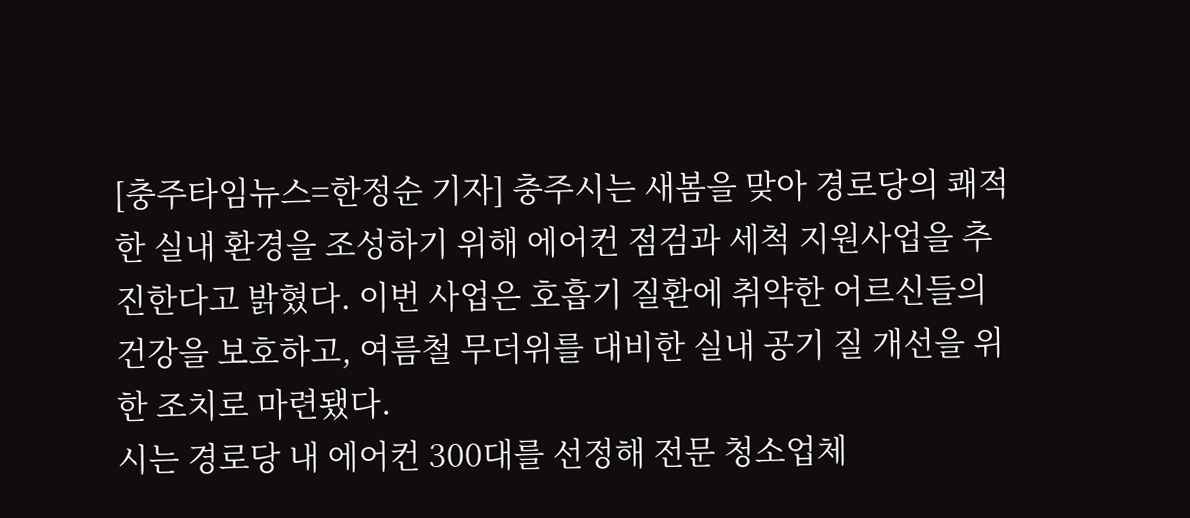[충주타임뉴스=한정순 기자] 충주시는 새봄을 맞아 경로당의 쾌적한 실내 환경을 조성하기 위해 에어컨 점검과 세척 지원사업을 추진한다고 밝혔다. 이번 사업은 호흡기 질환에 취약한 어르신들의 건강을 보호하고, 여름철 무더위를 대비한 실내 공기 질 개선을 위한 조치로 마련됐다.
시는 경로당 내 에어컨 300대를 선정해 전문 청소업체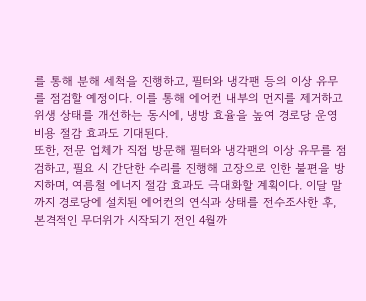를 통해 분해 세척을 진행하고, 필터와 냉각팬 등의 이상 유무를 점검할 예정이다. 이를 통해 에어컨 내부의 먼지를 제거하고 위생 상태를 개선하는 동시에, 냉방 효율을 높여 경로당 운영 비용 절감 효과도 기대된다.
또한, 전문 업체가 직접 방문해 필터와 냉각팬의 이상 유무를 점검하고, 필요 시 간단한 수리를 진행해 고장으로 인한 불편을 방지하며, 여름철 에너지 절감 효과도 극대화할 계획이다. 이달 말까지 경로당에 설치된 에어컨의 연식과 상태를 전수조사한 후, 본격적인 무더위가 시작되기 전인 4월까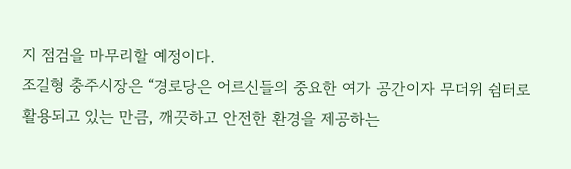지 점검을 마무리할 예정이다.
조길형 충주시장은 “경로당은 어르신들의 중요한 여가 공간이자 무더위 쉼터로 활용되고 있는 만큼, 깨끗하고 안전한 환경을 제공하는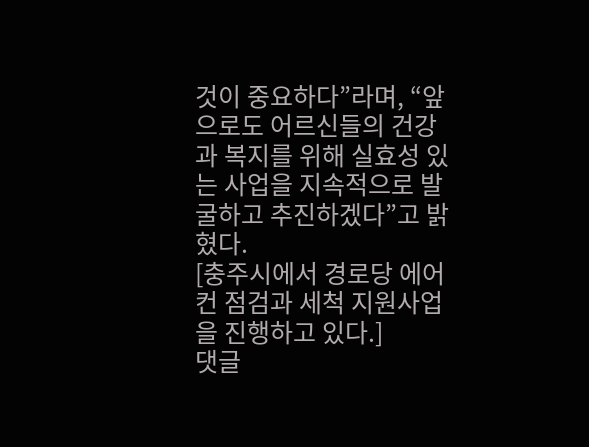것이 중요하다”라며, “앞으로도 어르신들의 건강과 복지를 위해 실효성 있는 사업을 지속적으로 발굴하고 추진하겠다”고 밝혔다.
[충주시에서 경로당 에어컨 점검과 세척 지원사업을 진행하고 있다.]
댓글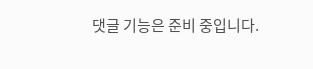댓글 기능은 준비 중입니다.